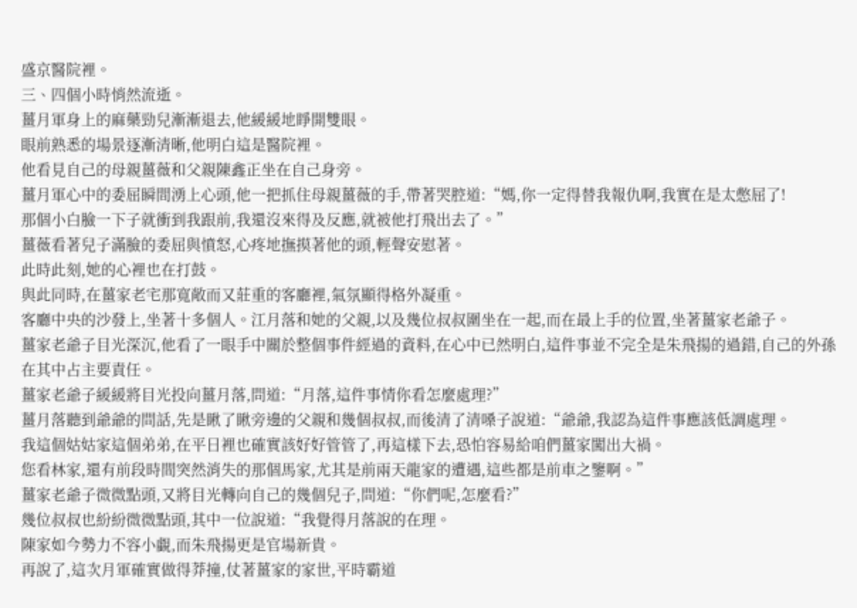盛京醫院裡。
三、四個小時悄然流逝。
薑月軍身上的麻藥勁兒漸漸退去,他緩緩地睜開雙眼。
眼前熟悉的場景逐漸清晰,他明白這是醫院裡。
他看見自己的母親薑薇和父親陳鑫正坐在自己身旁。
薑月軍心中的委屈瞬間湧上心頭,他一把抓住母親薑薇的手,帶著哭腔道:“媽,你一定得替我報仇啊,我實在是太憋屈了!
那個小白臉一下子就衝到我跟前,我還沒來得及反應,就被他打飛出去了。”
薑薇看著兒子滿臉的委屈與憤怒,心疼地撫摸著他的頭,輕聲安慰著。
此時此刻,她的心裡也在打鼓。
與此同時,在薑家老宅那寬敞而又莊重的客廳裡,氣氛顯得格外凝重。
客廳中央的沙發上,坐著十多個人。江月落和她的父親,以及幾位叔叔圍坐在一起,而在最上手的位置,坐著薑家老爺子。
薑家老爺子目光深沉,他看了一眼手中關於整個事件經過的資料,在心中已然明白,這件事並不完全是朱飛揚的過錯,自己的外孫在其中占主要責任。
薑家老爺子緩緩將目光投向薑月落,問道:“月落,這件事情你看怎麼處理?”
薑月落聽到爺爺的問話,先是瞅了瞅旁邊的父親和幾個叔叔,而後清了清嗓子說道:“爺爺,我認為這件事應該低調處理。
我這個姑姑家這個弟弟,在平日裡也確實該好好管管了,再這樣下去,恐怕容易給咱們薑家闖出大禍。
您看林家,還有前段時間突然消失的那個馬家,尤其是前兩天龍家的遭遇,這些都是前車之鑒啊。”
薑家老爺子微微點頭,又將目光轉向自己的幾個兒子,問道:“你們呢,怎麼看?”
幾位叔叔也紛紛微微點頭,其中一位說道:“我覺得月落說的在理。
陳家如今勢力不容小覷,而朱飛揚更是官場新貴。
再說了,這次月軍確實做得莽撞,仗著薑家的家世,平時霸道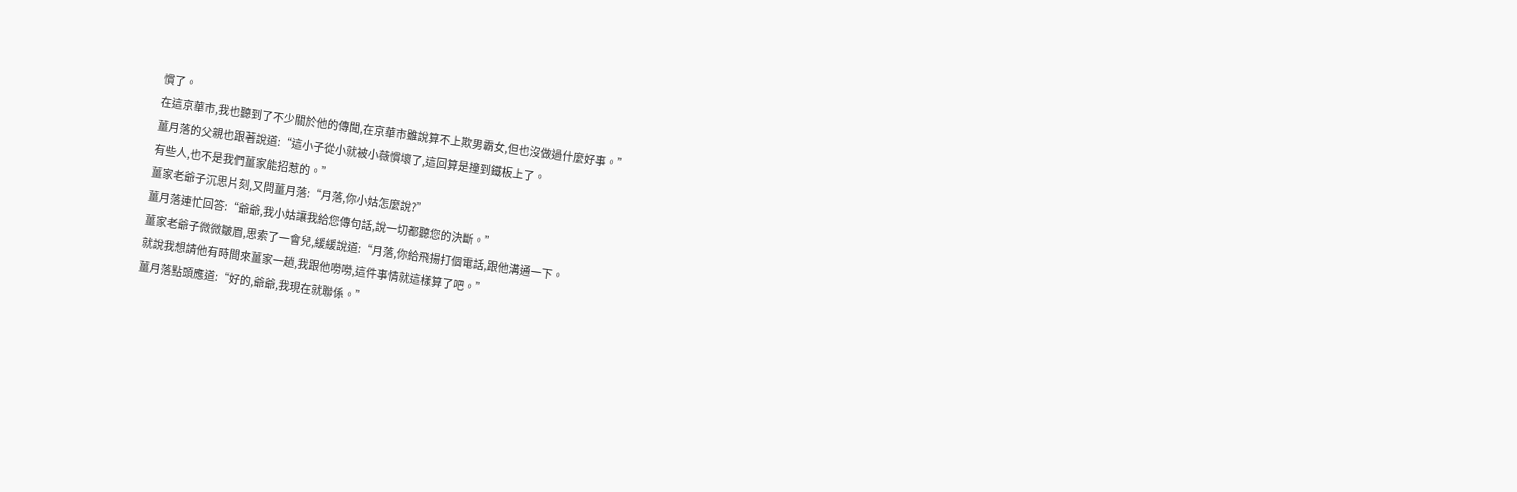慣了。
在這京華市,我也聽到了不少關於他的傳聞,在京華市雖說算不上欺男霸女,但也沒做過什麼好事。”
薑月落的父親也跟著說道:“這小子從小就被小薇慣壞了,這回算是撞到鐵板上了。
有些人,也不是我們薑家能招惹的。”
薑家老爺子沉思片刻,又問薑月落:“月落,你小姑怎麼說?”
薑月落連忙回答:“爺爺,我小姑讓我給您傳句話,說一切都聽您的決斷。”
薑家老爺子微微皺眉,思索了一會兒,緩緩說道:“月落,你給飛揚打個電話,跟他溝通一下。
就說我想請他有時間來薑家一趟,我跟他嘮嘮,這件事情就這樣算了吧。”
薑月落點頭應道:“好的,爺爺,我現在就聯係。”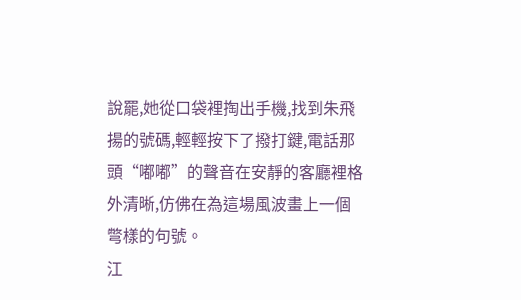說罷,她從口袋裡掏出手機,找到朱飛揚的號碼,輕輕按下了撥打鍵,電話那頭“嘟嘟”的聲音在安靜的客廳裡格外清晰,仿佛在為這場風波畫上一個彆樣的句號。
江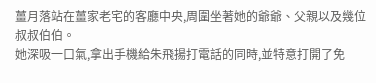薑月落站在薑家老宅的客廳中央,周圍坐著她的爺爺、父親以及幾位叔叔伯伯。
她深吸一口氣,拿出手機給朱飛揚打電話的同時,並特意打開了免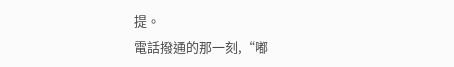提。
電話撥通的那一刻,“嘟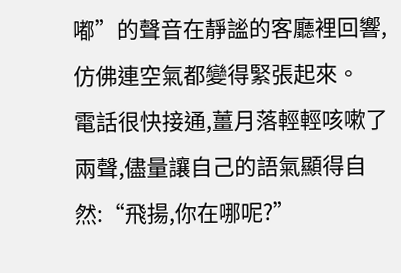嘟”的聲音在靜謐的客廳裡回響,仿佛連空氣都變得緊張起來。
電話很快接通,薑月落輕輕咳嗽了兩聲,儘量讓自己的語氣顯得自然:“飛揚,你在哪呢?”